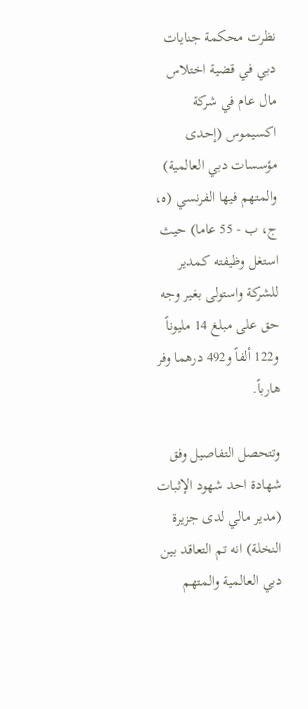نظرت محكمة جنايات دبي في قضية اختلاس مال عام في شركة اكسيموس (إحدى مؤسسات دبي العالمية) والمتهم فيها الفرنسي (ه، ج، ب - 55 عاما) حيث استغل وظيفته كمدير للشركة واستولى بغير وجه حق على مبلغ 14 مليوناً و122 ألفاً و492 درهما وفر هارباً.

وتتحصل التفاصيل وفق شهادة احد شهود الإثبات (مدير مالي لدى جزيرة النخلة) انه تم التعاقد بين دبي العالمية والمتهم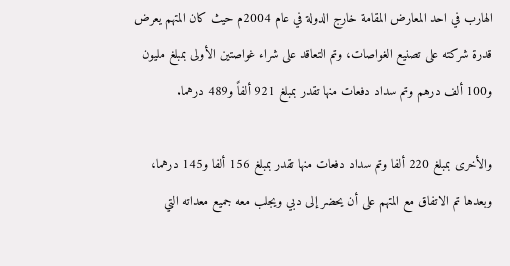الهارب في احد المعارض المقامة خارج الدولة في عام 2004م حيث كان المتهم يعرض قدرة شركته على تصنيع الغواصات، وتم التعاقد على شراء غواصتين الأولى بمبلغ مليون و100 ألف درهم وتم سداد دفعات منها تقدر بمبلغ 921 ألفاً و489 درهما.

والأخرى بمبلغ 220 ألفا وتم سداد دفعات منها تقدر بمبلغ 156 ألفا و145 درهما، وبعدها تم الاتفاق مع المتهم على أن يحضر إلى دبي ويجلب معه جميع معداته التي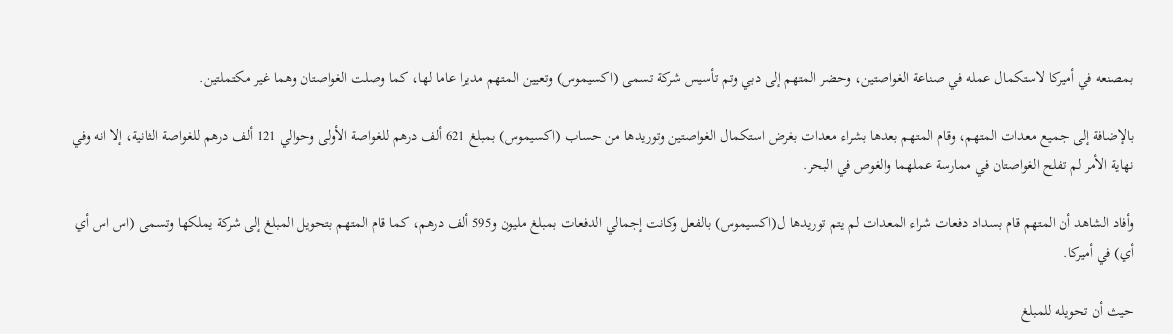بمصنعه في أميركا لاستكمال عمله في صناعة الغواصتين، وحضر المتهم إلى دبي وتم تأسيس شركة تسمى (اكسيموس) وتعيين المتهم مديرا عاما لها، كما وصلت الغواصتان وهما غير مكتملتين.

بالإضافة إلى جميع معدات المتهم، وقام المتهم بعدها بشراء معدات بغرض استكمال الغواصتين وتوريدها من حساب (اكسيموس) بمبلغ 621 ألف درهم للغواصة الأولى وحوالي 121 ألف درهم للغواصة الثانية، إلا انه وفي نهاية الأمر لم تفلح الغواصتان في ممارسة عملهما والغوص في البحر.

وأفاد الشاهد أن المتهم قام بسداد دفعات شراء المعدات لم يتم توريدها ل(اكسيموس) بالفعل وكانت إجمالي الدفعات بمبلغ مليون و595 ألف درهم، كما قام المتهم بتحويل المبلغ إلى شركة يملكها وتسمى (اس اس أي أي) في أميركا.

حيث أن تحويله للمبلغ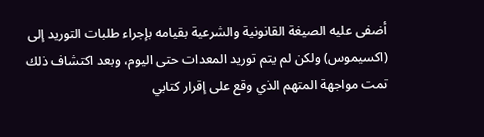أضفى عليه الصيغة القانونية والشرعية بقيامه بإجراء طلبات التوريد إلى (اكسيموس) ولكن لم يتم توريد المعدات حتى اليوم، وبعد اكتشاف ذلك تمت مواجهة المتهم الذي وقع على إقرار كتابي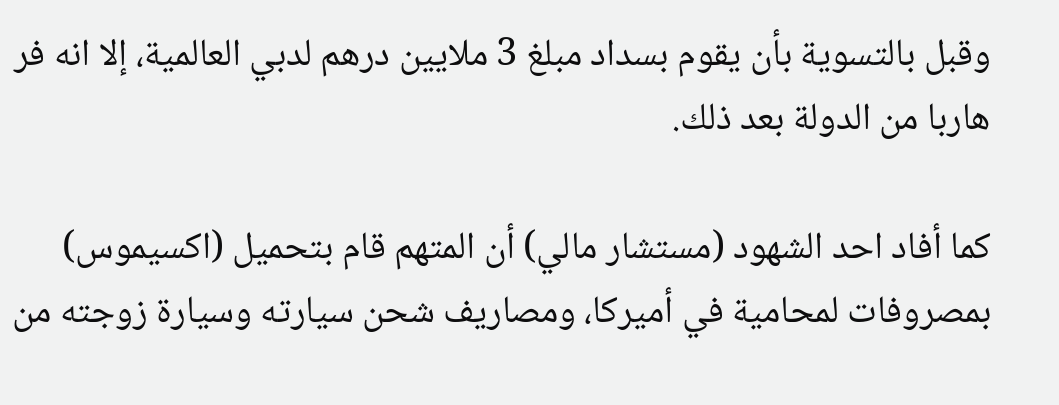وقبل بالتسوية بأن يقوم بسداد مبلغ 3 ملايين درهم لدبي العالمية، إلا انه فر هاربا من الدولة بعد ذلك.

كما أفاد احد الشهود (مستشار مالي) أن المتهم قام بتحميل (اكسيموس) بمصروفات لمحامية في أميركا، ومصاريف شحن سيارته وسيارة زوجته من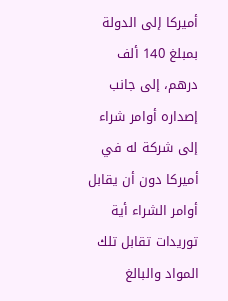أميركا إلى الدولة بمبلغ 140 ألف درهم، إلى جانب إصداره أوامر شراء إلى شركة له في أميركا دون أن يقابل أوامر الشراء أية توريدات تقابل تلك المواد والبالغ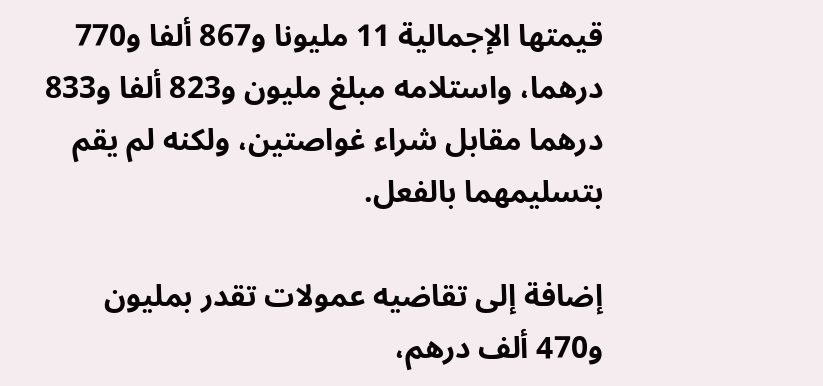قيمتها الإجمالية 11 مليونا و867 ألفا و770 درهما، واستلامه مبلغ مليون و823 ألفا و833 درهما مقابل شراء غواصتين، ولكنه لم يقم بتسليمهما بالفعل.

إضافة إلى تقاضيه عمولات تقدر بمليون و470 ألف درهم،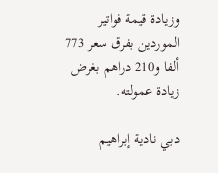وزيادة قيمة فواتير الموردين بفرق سعر 773 ألفا و210 دراهم بغرض زيادة عمولته.

دبي نادية إبراهيم